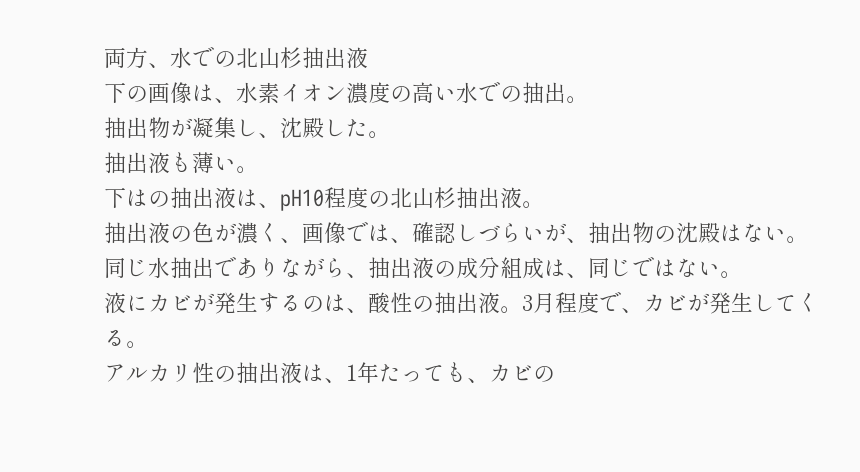両方、水での北山杉抽出液
下の画像は、水素イオン濃度の高い水での抽出。
抽出物が凝集し、沈殿した。
抽出液も薄い。
下はの抽出液は、pH10程度の北山杉抽出液。
抽出液の色が濃く、画像では、確認しづらいが、抽出物の沈殿はない。
同じ水抽出でありながら、抽出液の成分組成は、同じではない。
液にカビが発生するのは、酸性の抽出液。3月程度で、カビが発生してくる。
アルカリ性の抽出液は、1年たっても、カビの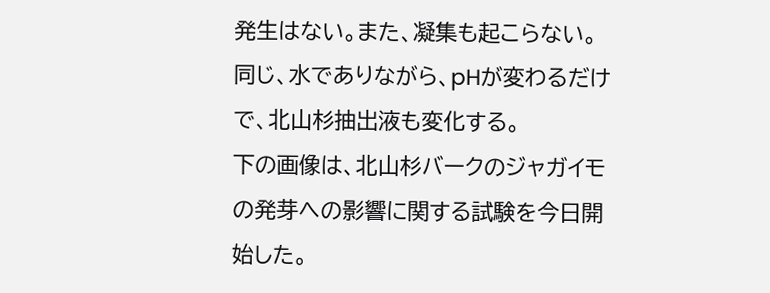発生はない。また、凝集も起こらない。
同じ、水でありながら、pHが変わるだけで、北山杉抽出液も変化する。
下の画像は、北山杉バークのジャガイモの発芽への影響に関する試験を今日開始した。